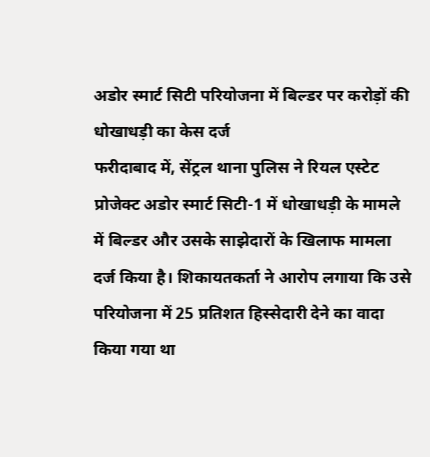अडोर स्मार्ट सिटी परियोजना में बिल्डर पर करोड़ों की धोखाधड़ी का केस दर्ज
फरीदाबाद में, सेंट्रल थाना पुलिस ने रियल एस्टेट प्रोजेक्ट अडोर स्मार्ट सिटी-1 में धोखाधड़ी के मामले में बिल्डर और उसके साझेदारों के खिलाफ मामला दर्ज किया है। शिकायतकर्ता ने आरोप लगाया कि उसे परियोजना में 25 प्रतिशत हिस्सेदारी देने का वादा किया गया था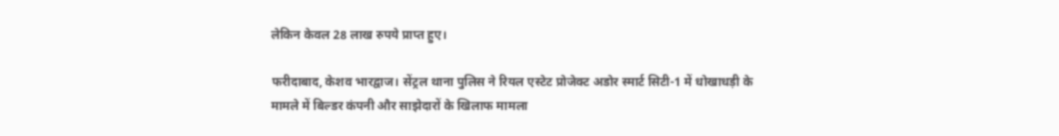लेकिन केवल 28 लाख रुपये प्राप्त हुए।

फरीदाबाद, केशव भारद्वाज। सेंट्रल थाना पुलिस ने रियल एस्टेट प्रोजेक्ट अडोर स्मार्ट सिटी-1 में धोखाधड़ी के मामले में बिल्डर कंपनी और साझेदारों के खिलाफ मामला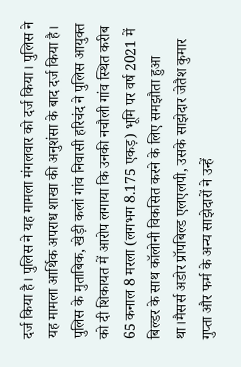दर्ज किया है। पुलिस ने यह मामला मंगलवार को दर्ज किया। पुलिस ने यह मामला आर्थिक अपराध शाखा की अनुशंसा के बाद दर्ज किया है। पुलिस के मुताबिक, खेड़ी कलां गांव निवासी हरिचंद ने पुलिस आयुक्त को दी शिकायत में आरोप लगाया कि उनकी नचौली गांव स्थित करीब 65 कनाल 8 मरला (लगभग 8.175 एकड़) भूमि पर वर्ष 2021 में बिल्डर के साथ कॉलोनी विकसित करने के लिए समझौता हुआ था।मैसर्स अडोर प्रॉपबिल्ड एलएलपी, उसके साझेदार जेतैश कुमार गुप्ता और फर्म के अन्य साझेदारों ने उन्हें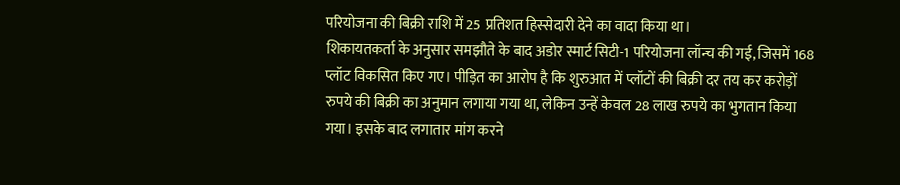परियोजना की बिक्री राशि में 25 प्रतिशत हिस्सेदारी देने का वादा किया था।
शिकायतकर्ता के अनुसार समझौते के बाद अडोर स्मार्ट सिटी-1 परियोजना लॉन्च की गई, जिसमें 168 प्लॉट विकसित किए गए। पीड़ित का आरोप है कि शुरुआत में प्लॉटों की बिक्री दर तय कर करोड़ों रुपये की बिक्री का अनुमान लगाया गया था, लेकिन उन्हें केवल 28 लाख रुपये का भुगतान किया गया। इसके बाद लगातार मांग करने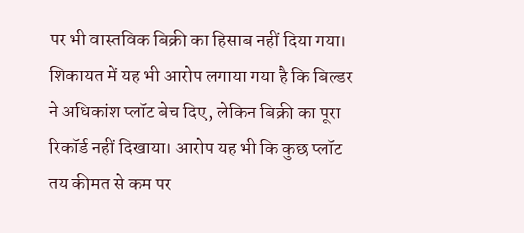पर भी वास्तविक बिक्री का हिसाब नहीं दिया गया। शिकायत में यह भी आरोप लगाया गया है कि बिल्डर ने अधिकांश प्लॉट बेच दिए, लेकिन बिक्री का पूरा रिकॉर्ड नहीं दिखाया। आरोप यह भी कि कुछ प्लॉट तय कीमत से कम पर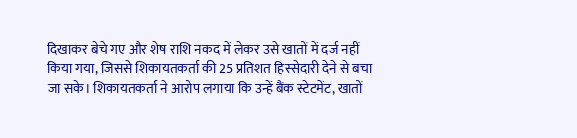दिखाकर बेचे गए और शेष राशि नकद में लेकर उसे खातों में दर्ज नहीं किया गया, जिससे शिकायतकर्ता की 25 प्रतिशत हिस्सेदारी देने से बचा जा सके। शिकायतकर्ता ने आरोप लगाया कि उन्हें बैंक स्टेटमेंट, खातों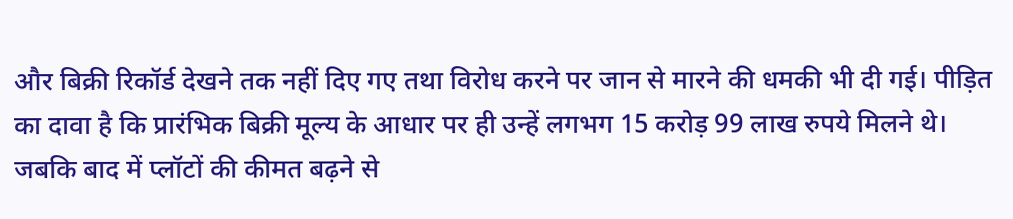और बिक्री रिकॉर्ड देखने तक नहीं दिए गए तथा विरोध करने पर जान से मारने की धमकी भी दी गई। पीड़ित का दावा है कि प्रारंभिक बिक्री मूल्य के आधार पर ही उन्हें लगभग 15 करोड़ 99 लाख रुपये मिलने थे। जबकि बाद में प्लॉटों की कीमत बढ़ने से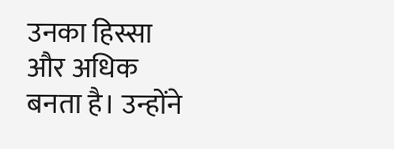उनका हिस्सा और अधिक बनता है। उन्होंने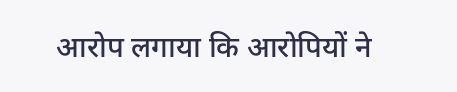आरोप लगाया कि आरोपियों ने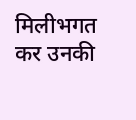मिलीभगत कर उनकी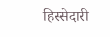हिस्सेदारी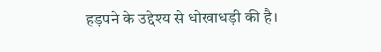हड़पने के उद्देश्य से धोखाधड़ी की है।